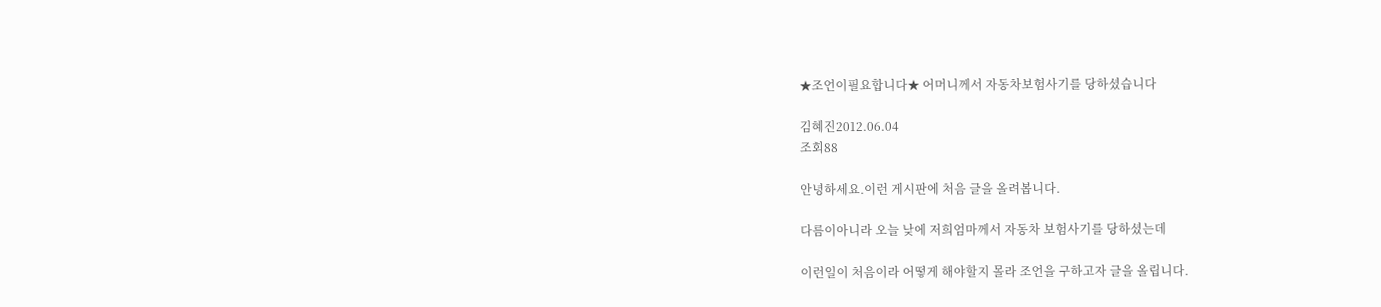★조언이필요합니다★ 어머니께서 자동차보험사기를 당하셨습니다

김혜진2012.06.04
조회88

안녕하세요.이런 게시판에 처음 글을 올려봅니다.

다름이아니라 오늘 낮에 저희엄마께서 자동차 보험사기를 당하셨는데

이런일이 처음이라 어떻게 해야할지 몰라 조언을 구하고자 글을 올립니다.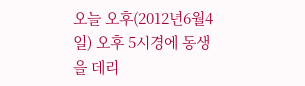오늘 오후(2012년6월4일) 오후 5시경에 동생을 데리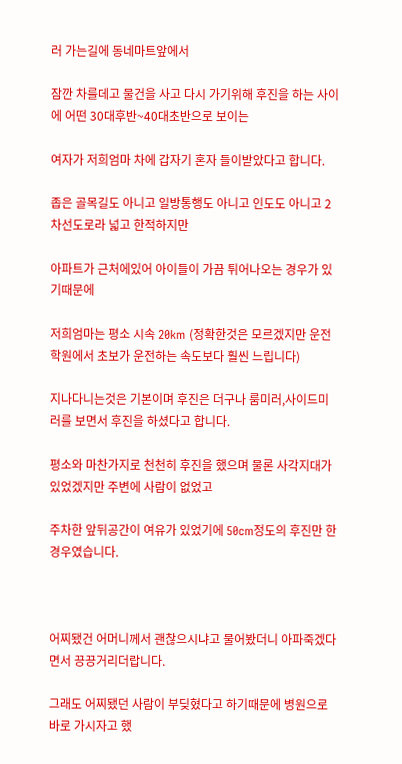러 가는길에 동네마트앞에서

잠깐 차를데고 물건을 사고 다시 가기위해 후진을 하는 사이에 어떤 30대후반~40대초반으로 보이는

여자가 저희엄마 차에 갑자기 혼자 들이받았다고 합니다.

좁은 골목길도 아니고 일방통행도 아니고 인도도 아니고 2차선도로라 넓고 한적하지만

아파트가 근처에있어 아이들이 가끔 튀어나오는 경우가 있기때문에

저희엄마는 평소 시속 20km (정확한것은 모르겠지만 운전학원에서 초보가 운전하는 속도보다 훨씬 느립니다)

지나다니는것은 기본이며 후진은 더구나 룸미러,사이드미러를 보면서 후진을 하셨다고 합니다.

평소와 마찬가지로 천천히 후진을 했으며 물론 사각지대가 있었겠지만 주변에 사람이 없었고

주차한 앞뒤공간이 여유가 있었기에 50cm정도의 후진만 한 경우였습니다.



어찌됐건 어머니께서 괜찮으시냐고 물어봤더니 아파죽겠다면서 끙끙거리더랍니다.

그래도 어찌됐던 사람이 부딪혔다고 하기때문에 병원으로 바로 가시자고 했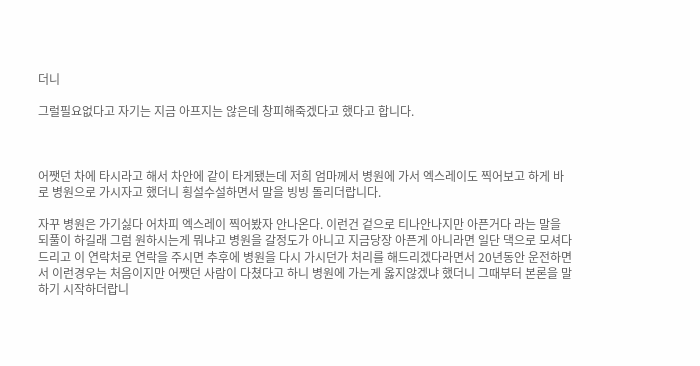더니

그럴필요없다고 자기는 지금 아프지는 않은데 창피해죽겠다고 했다고 합니다.



어쨋던 차에 타시라고 해서 차안에 같이 타게됐는데 저희 엄마께서 병원에 가서 엑스레이도 찍어보고 하게 바로 병원으로 가시자고 했더니 횡설수설하면서 말을 빙빙 돌리더랍니다.

자꾸 병원은 가기싫다 어차피 엑스레이 찍어봤자 안나온다. 이런건 겉으로 티나안나지만 아픈거다 라는 말을 되풀이 하길래 그럼 원하시는게 뭐냐고 병원을 갈정도가 아니고 지금당장 아픈게 아니라면 일단 댁으로 모셔다 드리고 이 연락처로 연락을 주시면 추후에 병원을 다시 가시던가 처리를 해드리겠다라면서 20년동안 운전하면서 이런경우는 처음이지만 어쨋던 사람이 다쳤다고 하니 병원에 가는게 옳지않겠냐 했더니 그때부터 본론을 말하기 시작하더랍니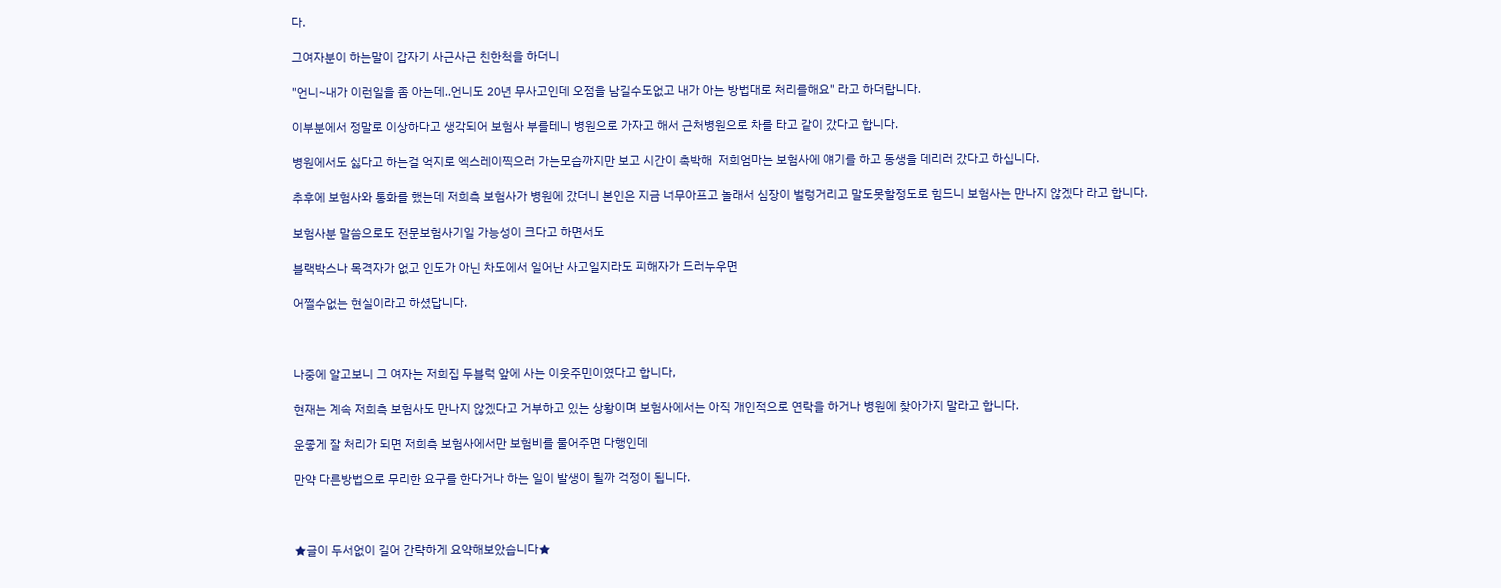다.

그여자분이 하는말이 갑자기 사근사근 친한척을 하더니

"언니~내가 이런일을 좀 아는데..언니도 20년 무사고인데 오점을 남길수도없고 내가 아는 방법대로 처리를해요" 라고 하더랍니다.

이부분에서 정말로 이상하다고 생각되어 보험사 부를테니 병원으로 가자고 해서 근처병원으로 차를 타고 같이 갔다고 합니다.

병원에서도 싫다고 하는걸 억지로 엑스레이찍으러 가는모습까지만 보고 시간이 촉박해  저희엄마는 보험사에 얘기를 하고 동생을 데리러 갔다고 하십니다.

추후에 보험사와 통화를 했는데 저희측 보험사가 병원에 갔더니 본인은 지금 너무아프고 놀래서 심장이 벌렁거리고 말도못할정도로 힘드니 보험사는 만나지 않겠다 라고 합니다.

보험사분 말씀으로도 전문보험사기일 가능성이 크다고 하면서도

블랙박스나 목격자가 없고 인도가 아닌 차도에서 일어난 사고일지라도 피해자가 드러누우면

어쩔수없는 현실이라고 하셨답니다.



나중에 알고보니 그 여자는 저희집 두블럭 앞에 사는 이웃주민이였다고 합니다,

현재는 계속 저희측 보험사도 만나지 않겠다고 거부하고 있는 상황이며 보험사에서는 아직 개인적으로 연락을 하거나 병원에 찾아가지 말라고 합니다.

운좋게 잘 처리가 되면 저희측 보험사에서만 보험비를 물어주면 다행인데

만약 다른방법으로 무리한 요구를 한다거나 하는 일이 발생이 될까 걱정이 됩니다.



★글이 두서없이 길어 간략하게 요약해보았습니다★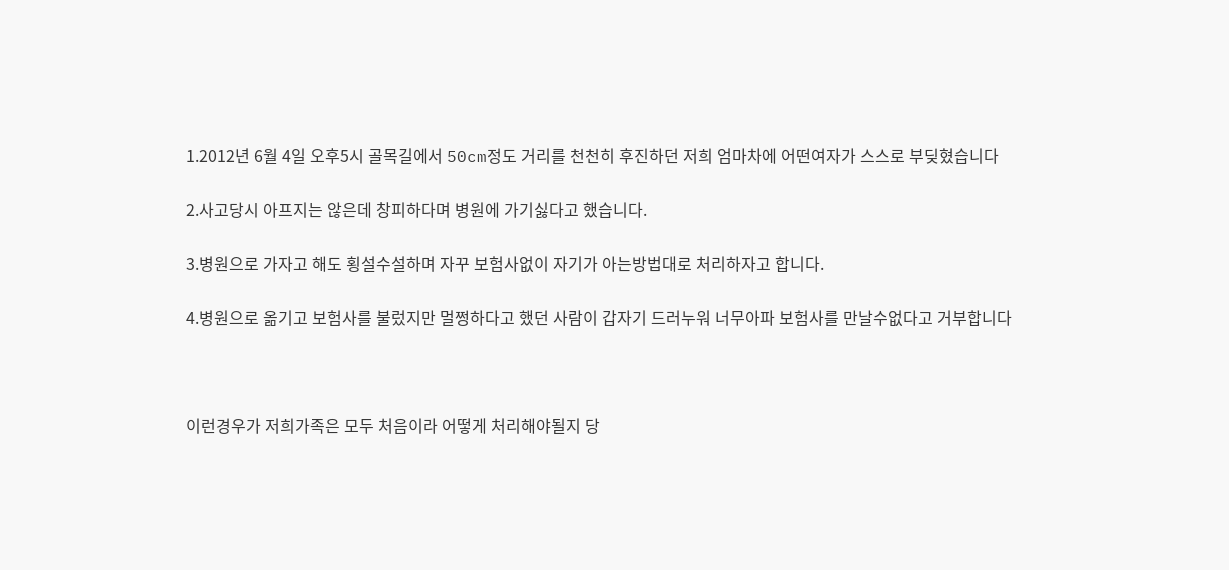1.2012년 6월 4일 오후5시 골목길에서 50cm정도 거리를 천천히 후진하던 저희 엄마차에 어떤여자가 스스로 부딪혔습니다

2.사고당시 아프지는 않은데 창피하다며 병원에 가기싫다고 했습니다.

3.병원으로 가자고 해도 횡설수설하며 자꾸 보험사없이 자기가 아는방법대로 처리하자고 합니다.

4.병원으로 옮기고 보험사를 불렀지만 멀쩡하다고 했던 사람이 갑자기 드러누워 너무아파 보험사를 만날수없다고 거부합니다



이런경우가 저희가족은 모두 처음이라 어떻게 처리해야될지 당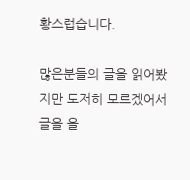황스럽습니다.

많은분들의 글을 읽어봤지만 도저히 모르겠어서 글을 올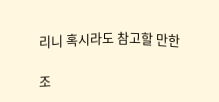리니 혹시라도 참고할 만한

조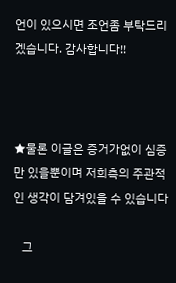언이 있으시면 조언좀 부탁드리겠습니다. 감사합니다!!



★물론 이글은 증거가없이 심증만 있을뿐이며 저희측의 주관적인 생각이 담겨있을 수 있습니다

   그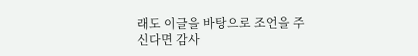래도 이글을 바탕으로 조언을 주신다면 감사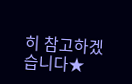히 참고하겠습니다★